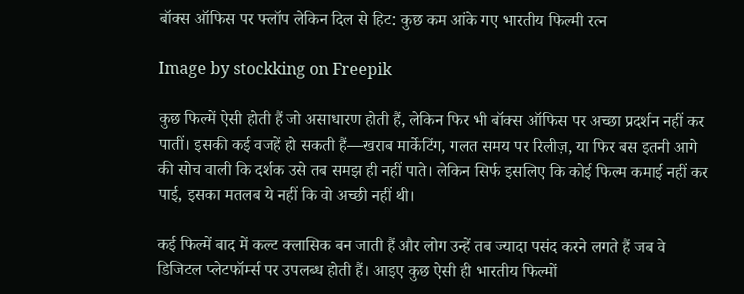बॉक्स ऑफिस पर फ्लॉप लेकिन दिल से हिट: कुछ कम आंके गए भारतीय फिल्मी रत्न

Image by stockking on Freepik

कुछ फिल्में ऐसी होती हैं जो असाधारण होती हैं, लेकिन फिर भी बॉक्स ऑफिस पर अच्छा प्रदर्शन नहीं कर पातीं। इसकी कई वजहें हो सकती हैं—खराब मार्केटिंग, गलत समय पर रिलीज़, या फिर बस इतनी आगे की सोच वाली कि दर्शक उसे तब समझ ही नहीं पाते। लेकिन सिर्फ इसलिए कि कोई फिल्म कमाई नहीं कर पाई, इसका मतलब ये नहीं कि वो अच्छी नहीं थी।

कई फिल्में बाद में कल्ट क्लासिक बन जाती हैं और लोग उन्हें तब ज्यादा पसंद करने लगते हैं जब वे डिजिटल प्लेटफॉर्म्स पर उपलब्ध होती हैं। आइए कुछ ऐसी ही भारतीय फिल्मों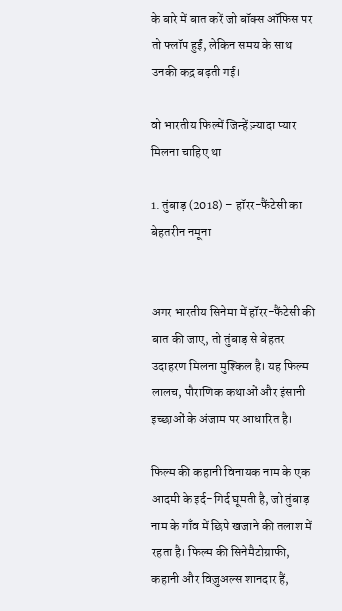के बारे में बात करें जो बॉक्स ऑफिस पर तो फ्लॉप हुईं, लेकिन समय के साथ उनकी कद्र बढ़ती गई।

वो भारतीय फिल्में जिन्हें ज़्यादा प्यार मिलना चाहिए था

1. तुंबाड़ (2018) – हॉरर-फैंटेसी का बेहतरीन नमूना


अगर भारतीय सिनेमा में हॉरर-फैंटेसी की बात की जाए, तो तुंबाड़ से बेहतर उदाहरण मिलना मुश्किल है। यह फिल्म लालच, पौराणिक कथाओं और इंसानी इच्छाओं के अंजाम पर आधारित है।

फिल्म की कहानी विनायक नाम के एक आदमी के इर्द-गिर्द घूमती है, जो तुंबाड़ नाम के गाँव में छिपे खजाने की तलाश में रहता है। फिल्म की सिनेमैटोग्राफी, कहानी और विज़ुअल्स शानदार हैं,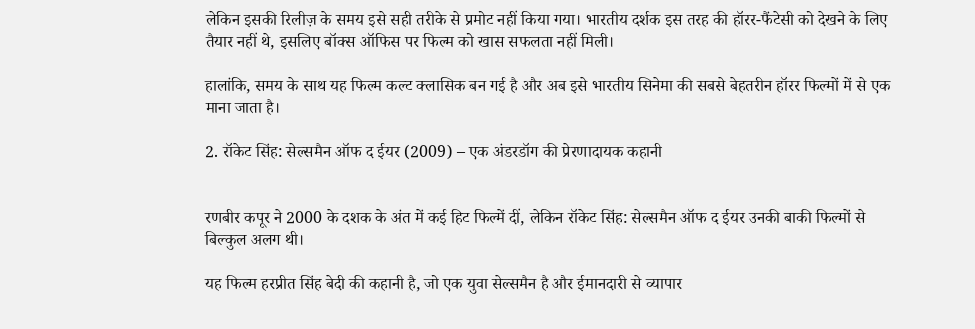लेकिन इसकी रिलीज़ के समय इसे सही तरीके से प्रमोट नहीं किया गया। भारतीय दर्शक इस तरह की हॉरर-फैंटेसी को देखने के लिए तैयार नहीं थे, इसलिए बॉक्स ऑफिस पर फिल्म को खास सफलता नहीं मिली।

हालांकि, समय के साथ यह फिल्म कल्ट क्लासिक बन गई है और अब इसे भारतीय सिनेमा की सबसे बेहतरीन हॉरर फिल्मों में से एक माना जाता है।

2. रॉकेट सिंह: सेल्समैन ऑफ द ईयर (2009) – एक अंडरडॉग की प्रेरणादायक कहानी


रणबीर कपूर ने 2000 के दशक के अंत में कई हिट फिल्में दीं, लेकिन रॉकेट सिंह: सेल्समैन ऑफ द ईयर उनकी बाकी फिल्मों से बिल्कुल अलग थी।

यह फिल्म हरप्रीत सिंह बेदी की कहानी है, जो एक युवा सेल्समैन है और ईमानदारी से व्यापार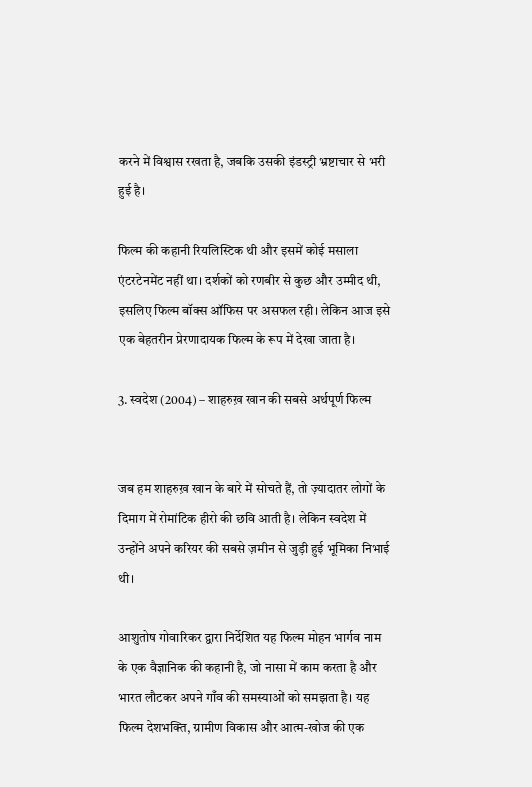करने में विश्वास रखता है, जबकि उसकी इंडस्ट्री भ्रष्टाचार से भरी हुई है।

फिल्म की कहानी रियलिस्टिक थी और इसमें कोई मसाला एंटरटेनमेंट नहीं था। दर्शकों को रणबीर से कुछ और उम्मीद थी, इसलिए फिल्म बॉक्स ऑफिस पर असफल रही। लेकिन आज इसे एक बेहतरीन प्रेरणादायक फिल्म के रूप में देखा जाता है।

3. स्वदेश (2004) – शाहरुख़ खान की सबसे अर्थपूर्ण फिल्म


जब हम शाहरुख़ खान के बारे में सोचते हैं, तो ज़्यादातर लोगों के दिमाग में रोमांटिक हीरो की छवि आती है। लेकिन स्वदेश में उन्होंने अपने करियर की सबसे ज़मीन से जुड़ी हुई भूमिका निभाई थी।

आशुतोष गोवारिकर द्वारा निर्देशित यह फिल्म मोहन भार्गव नाम के एक वैज्ञानिक की कहानी है, जो नासा में काम करता है और भारत लौटकर अपने गाँव की समस्याओं को समझता है। यह फिल्म देशभक्ति, ग्रामीण विकास और आत्म-खोज की एक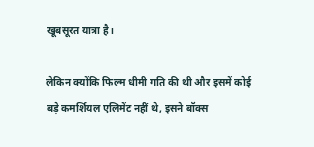खूबसूरत यात्रा है।

लेकिन क्योंकि फिल्म धीमी गति की थी और इसमें कोई बड़े कमर्शियल एलिमेंट नहीं थे, इसने बॉक्स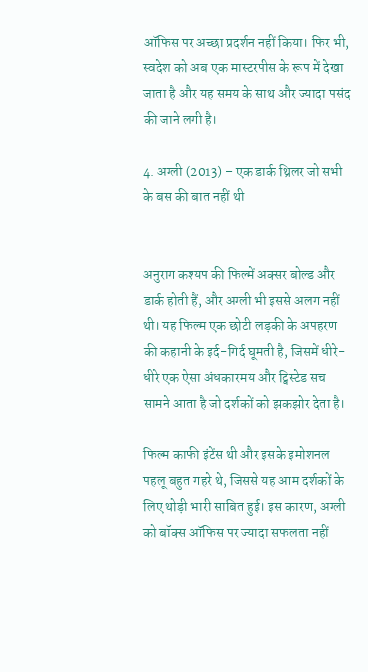ऑफिस पर अच्छा प्रदर्शन नहीं किया। फिर भी, स्वदेश को अब एक मास्टरपीस के रूप में देखा जाता है और यह समय के साथ और ज्यादा पसंद की जाने लगी है।

4. अग्ली (2013) – एक डार्क थ्रिलर जो सभी के बस की बात नहीं थी


अनुराग कश्यप की फिल्में अक्सर बोल्ड और डार्क होती हैं, और अग्ली भी इससे अलग नहीं थी। यह फिल्म एक छोटी लड़की के अपहरण की कहानी के इर्द-गिर्द घूमती है, जिसमें धीरे-धीरे एक ऐसा अंधकारमय और ट्विस्टेड सच सामने आता है जो दर्शकों को झकझोर देता है।

फिल्म काफी इंटेंस थी और इसके इमोशनल पहलू बहुत गहरे थे, जिससे यह आम दर्शकों के लिए थोड़ी भारी साबित हुई। इस कारण, अग्ली को बॉक्स ऑफिस पर ज्यादा सफलता नहीं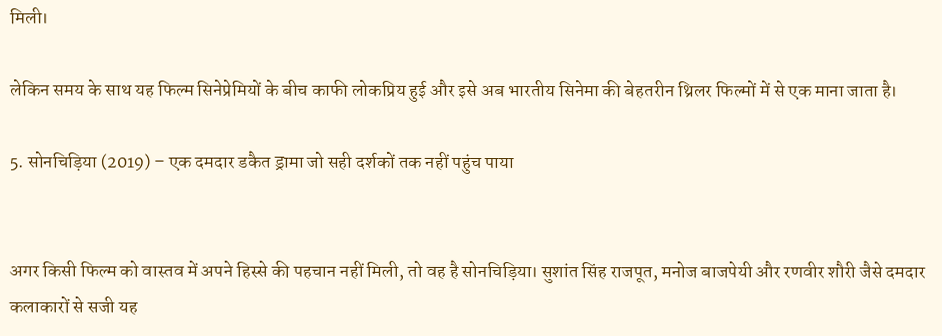मिली।

लेकिन समय के साथ यह फिल्म सिनेप्रेमियों के बीच काफी लोकप्रिय हुई और इसे अब भारतीय सिनेमा की बेहतरीन थ्रिलर फिल्मों में से एक माना जाता है।

5. सोनचिड़िया (2019) – एक दमदार डकैत ड्रामा जो सही दर्शकों तक नहीं पहुंच पाया


अगर किसी फिल्म को वास्तव में अपने हिस्से की पहचान नहीं मिली, तो वह है सोनचिड़िया। सुशांत सिंह राजपूत, मनोज बाजपेयी और रणवीर शौरी जैसे दमदार कलाकारों से सजी यह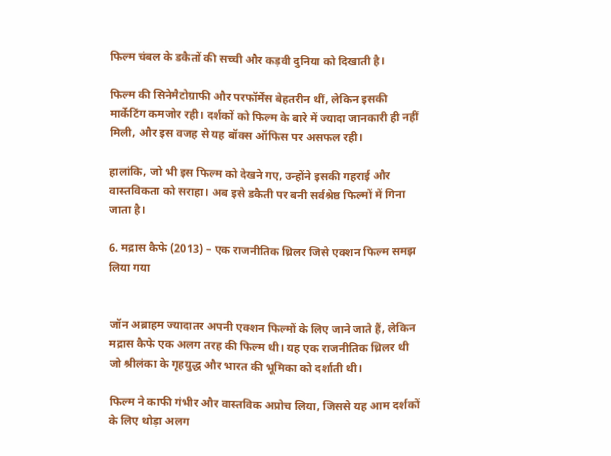फिल्म चंबल के डकैतों की सच्ची और कड़वी दुनिया को दिखाती है।

फिल्म की सिनेमैटोग्राफी और परफॉर्मेंस बेहतरीन थीं, लेकिन इसकी मार्केटिंग कमजोर रही। दर्शकों को फिल्म के बारे में ज्यादा जानकारी ही नहीं मिली, और इस वजह से यह बॉक्स ऑफिस पर असफल रही।

हालांकि, जो भी इस फिल्म को देखने गए, उन्होंने इसकी गहराई और वास्तविकता को सराहा। अब इसे डकैती पर बनी सर्वश्रेष्ठ फिल्मों में गिना जाता है।

6. मद्रास कैफे (2013) – एक राजनीतिक थ्रिलर जिसे एक्शन फिल्म समझ लिया गया


जॉन अब्राहम ज्यादातर अपनी एक्शन फिल्मों के लिए जाने जाते हैं, लेकिन मद्रास कैफे एक अलग तरह की फिल्म थी। यह एक राजनीतिक थ्रिलर थी जो श्रीलंका के गृहयुद्ध और भारत की भूमिका को दर्शाती थी।

फिल्म ने काफी गंभीर और वास्तविक अप्रोच लिया, जिससे यह आम दर्शकों के लिए थोड़ा अलग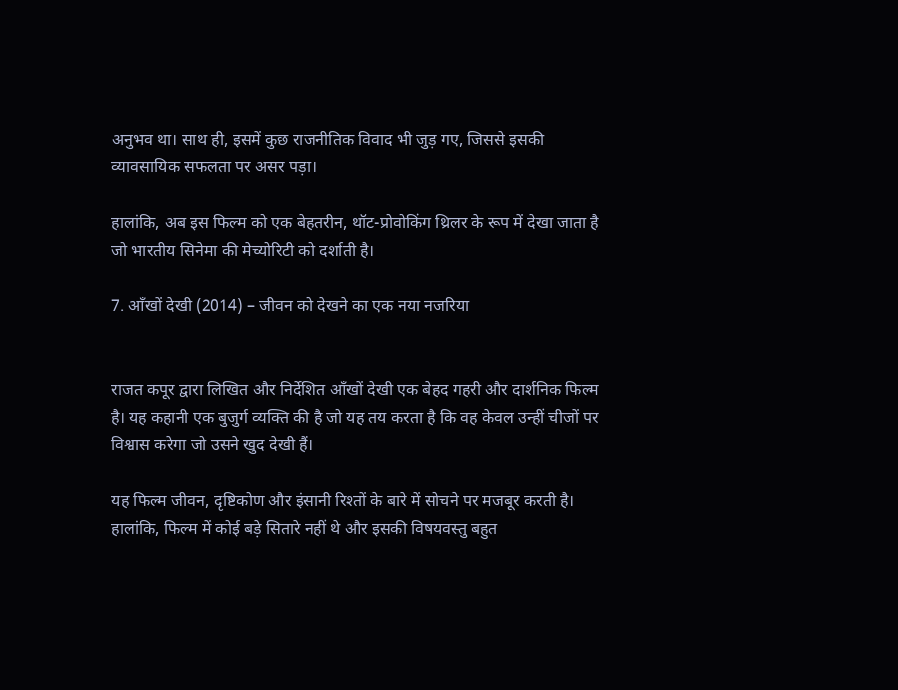अनुभव था। साथ ही, इसमें कुछ राजनीतिक विवाद भी जुड़ गए, जिससे इसकी व्यावसायिक सफलता पर असर पड़ा।

हालांकि, अब इस फिल्म को एक बेहतरीन, थॉट-प्रोवोकिंग थ्रिलर के रूप में देखा जाता है जो भारतीय सिनेमा की मेच्योरिटी को दर्शाती है।

7. आँखों देखी (2014) – जीवन को देखने का एक नया नजरिया


राजत कपूर द्वारा लिखित और निर्देशित आँखों देखी एक बेहद गहरी और दार्शनिक फिल्म है। यह कहानी एक बुजुर्ग व्यक्ति की है जो यह तय करता है कि वह केवल उन्हीं चीजों पर विश्वास करेगा जो उसने खुद देखी हैं।

यह फिल्म जीवन, दृष्टिकोण और इंसानी रिश्तों के बारे में सोचने पर मजबूर करती है। हालांकि, फिल्म में कोई बड़े सितारे नहीं थे और इसकी विषयवस्तु बहुत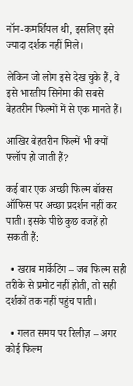नॉन-कमर्शियल थी, इसलिए इसे ज्यादा दर्शक नहीं मिले।

लेकिन जो लोग इसे देख चुके हैं, वे इसे भारतीय सिनेमा की सबसे बेहतरीन फिल्मों में से एक मानते हैं।

आखिर बेहतरीन फिल्में भी क्यों फ्लॉप हो जाती हैं?

कई बार एक अच्छी फिल्म बॉक्स ऑफिस पर अच्छा प्रदर्शन नहीं कर पाती। इसके पीछे कुछ वजहें हो सकती हैं:

  • खराब मार्केटिंग – जब फिल्म सही तरीके से प्रमोट नहीं होती, तो सही दर्शकों तक नहीं पहुंच पाती।

  • गलत समय पर रिलीज़ – अगर कोई फिल्म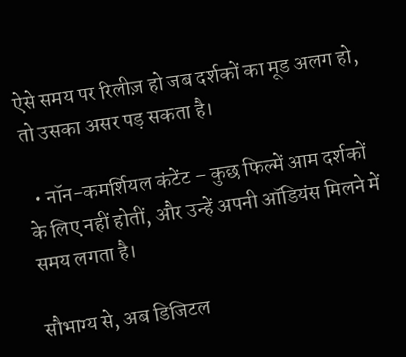ऐसे समय पर रिलीज़ हो जब दर्शकों का मूड अलग हो, तो उसका असर पड़ सकता है।

  • नॉन-कमर्शियल कंटेंट – कुछ फिल्में आम दर्शकों के लिए नहीं होतीं, और उन्हें अपनी ऑडियंस मिलने में समय लगता है।

सौभाग्य से, अब डिजिटल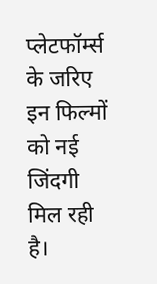प्लेटफॉर्म्स के जरिए इन फिल्मों को नई जिंदगी मिल रही है।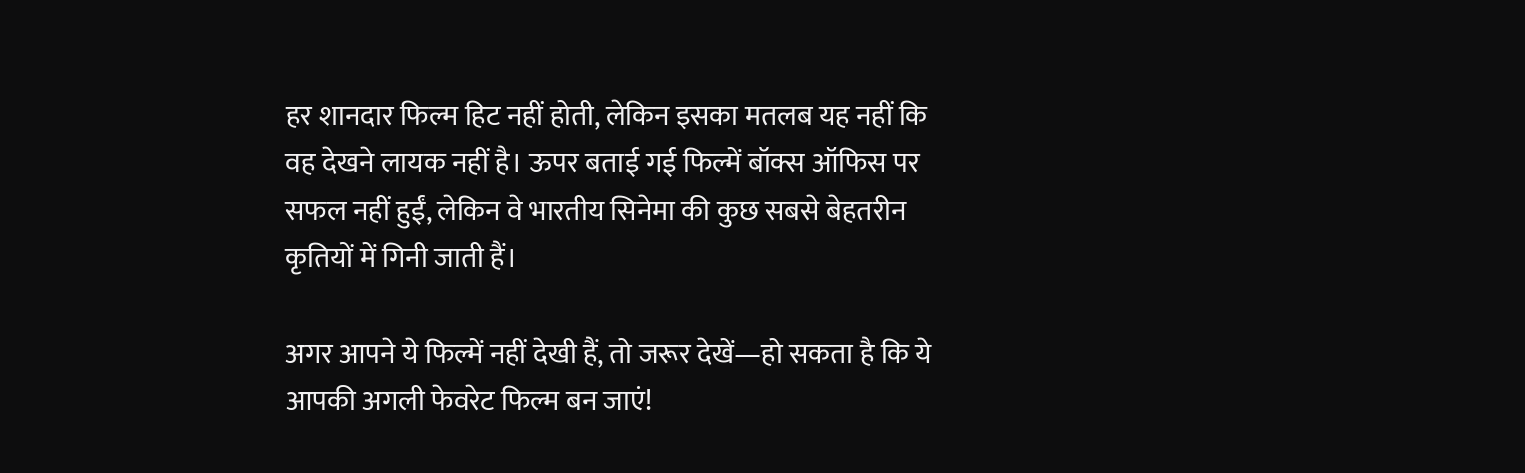हर शानदार फिल्म हिट नहीं होती, लेकिन इसका मतलब यह नहीं कि वह देखने लायक नहीं है। ऊपर बताई गई फिल्में बॉक्स ऑफिस पर सफल नहीं हुईं, लेकिन वे भारतीय सिनेमा की कुछ सबसे बेहतरीन कृतियों में गिनी जाती हैं।

अगर आपने ये फिल्में नहीं देखी हैं, तो जरूर देखें—हो सकता है कि ये आपकी अगली फेवरेट फिल्म बन जाएं!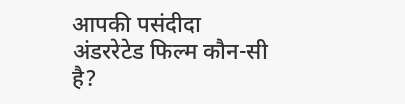आपकी पसंदीदा अंडररेटेड फिल्म कौन-सी है?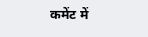कमेंट में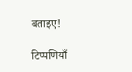बताइए!

टिप्पणियाँ